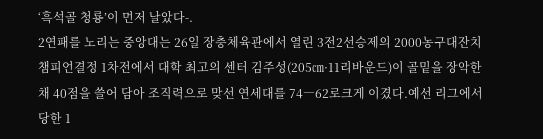‘흑석골 청룡’이 먼저 날았다-.
2연패를 노리는 중앙대는 26일 장충체육관에서 열린 3전2선승제의 2000농구대잔치 챔피언결정 1차전에서 대학 최고의 센터 김주성(205㎝·11리바운드)이 골밑을 장악한 채 40점을 쓸어 담아 조직력으로 맞선 연세대를 74―62로크게 이겼다.예선 리그에서 당한 1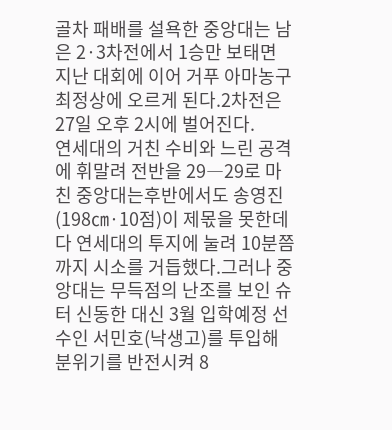골차 패배를 설욕한 중앙대는 남은 2·3차전에서 1승만 보태면 지난 대회에 이어 거푸 아마농구 최정상에 오르게 된다.2차전은 27일 오후 2시에 벌어진다.
연세대의 거친 수비와 느린 공격에 휘말려 전반을 29―29로 마친 중앙대는후반에서도 송영진(198㎝·10점)이 제몫을 못한데다 연세대의 투지에 눌려 10분쯤까지 시소를 거듭했다.그러나 중앙대는 무득점의 난조를 보인 슈터 신동한 대신 3월 입학예정 선수인 서민호(낙생고)를 투입해 분위기를 반전시켜 8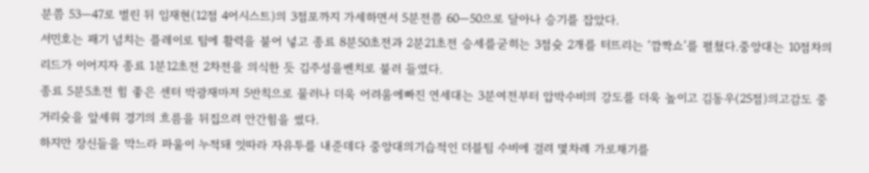분쯤 53―47로 벌린 뒤 임재현(12점 4어시스트)의 3점포까지 가세하면서 5분전쯤 60―50으로 달아나 승기를 잡았다.
서민호는 패기 넘치는 플레이로 팀에 활력을 불어 넣고 종료 8분50초전과 2분21초전 승세를굳히는 3점슛 2개를 터뜨리는 ‘깜짝쇼’를 펼쳤다.중앙대는 10점차의 리드가 이어지자 종료 1분12초전 2차전을 의식한 듯 김주성을벤치로 불러 들였다.
종료 5분5초전 힘 좋은 센터 박광재마저 5반칙으로 물러나 더욱 어려움에빠진 연세대는 3분여전부터 압박수비의 강도를 더욱 높이고 김동우(25점)의고감도 중거리슛을 앞세워 경기의 흐름을 뒤집으려 안간힘을 썼다.
하지만 장신들을 막느라 파울이 누적돼 잇따라 자유투를 내준데다 중앙대의기습적인 더블팀 수비에 걸려 몇차례 가로채기를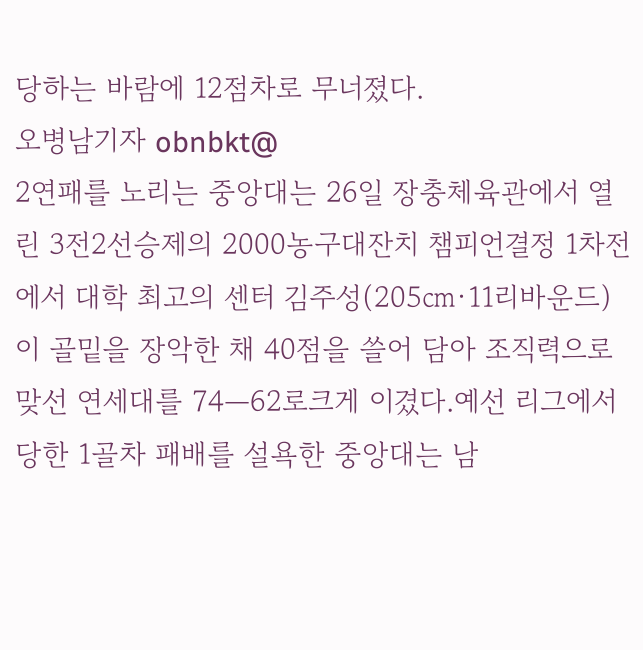당하는 바람에 12점차로 무너졌다.
오병남기자 obnbkt@
2연패를 노리는 중앙대는 26일 장충체육관에서 열린 3전2선승제의 2000농구대잔치 챔피언결정 1차전에서 대학 최고의 센터 김주성(205㎝·11리바운드)이 골밑을 장악한 채 40점을 쓸어 담아 조직력으로 맞선 연세대를 74―62로크게 이겼다.예선 리그에서 당한 1골차 패배를 설욕한 중앙대는 남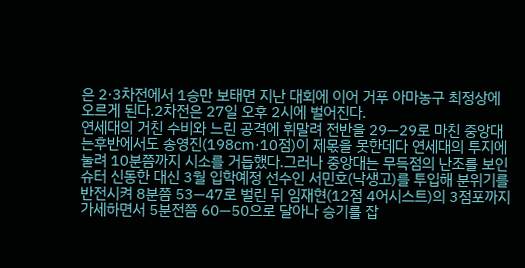은 2·3차전에서 1승만 보태면 지난 대회에 이어 거푸 아마농구 최정상에 오르게 된다.2차전은 27일 오후 2시에 벌어진다.
연세대의 거친 수비와 느린 공격에 휘말려 전반을 29―29로 마친 중앙대는후반에서도 송영진(198㎝·10점)이 제몫을 못한데다 연세대의 투지에 눌려 10분쯤까지 시소를 거듭했다.그러나 중앙대는 무득점의 난조를 보인 슈터 신동한 대신 3월 입학예정 선수인 서민호(낙생고)를 투입해 분위기를 반전시켜 8분쯤 53―47로 벌린 뒤 임재현(12점 4어시스트)의 3점포까지 가세하면서 5분전쯤 60―50으로 달아나 승기를 잡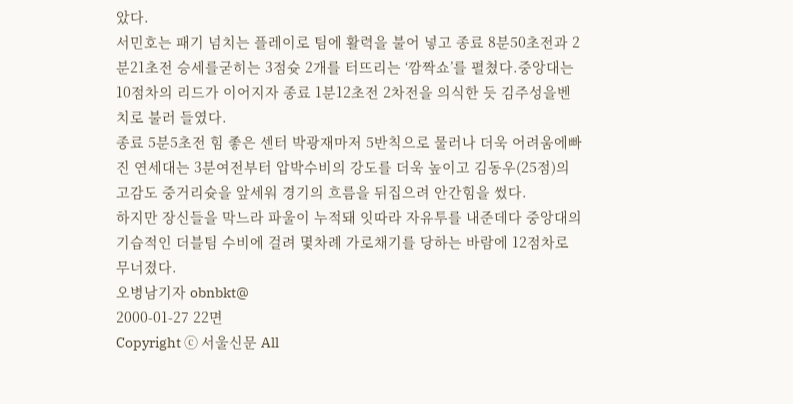았다.
서민호는 패기 넘치는 플레이로 팀에 활력을 불어 넣고 종료 8분50초전과 2분21초전 승세를굳히는 3점슛 2개를 터뜨리는 ‘깜짝쇼’를 펼쳤다.중앙대는 10점차의 리드가 이어지자 종료 1분12초전 2차전을 의식한 듯 김주성을벤치로 불러 들였다.
종료 5분5초전 힘 좋은 센터 박광재마저 5반칙으로 물러나 더욱 어려움에빠진 연세대는 3분여전부터 압박수비의 강도를 더욱 높이고 김동우(25점)의고감도 중거리슛을 앞세워 경기의 흐름을 뒤집으려 안간힘을 썼다.
하지만 장신들을 막느라 파울이 누적돼 잇따라 자유투를 내준데다 중앙대의기습적인 더블팀 수비에 걸려 몇차례 가로채기를 당하는 바람에 12점차로 무너졌다.
오병남기자 obnbkt@
2000-01-27 22면
Copyright ⓒ 서울신문 All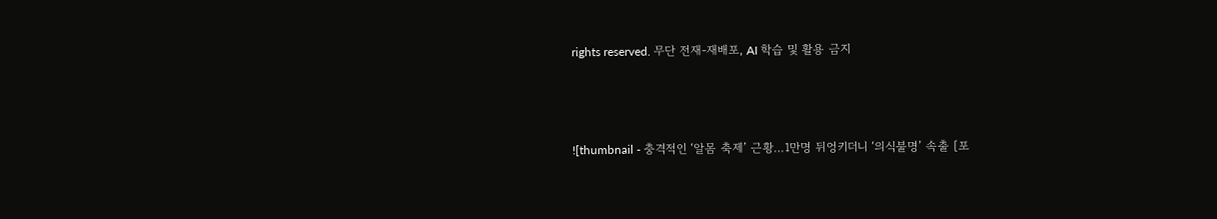rights reserved. 무단 전재-재배포, AI 학습 및 활용 금지



![thumbnail - 충격적인 ‘알몸 축제’ 근황…1만명 뒤엉키더니 ‘의식불명’ 속출 [포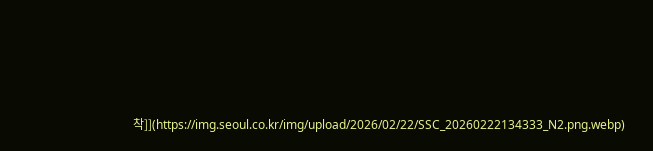착]](https://img.seoul.co.kr/img/upload/2026/02/22/SSC_20260222134333_N2.png.webp)